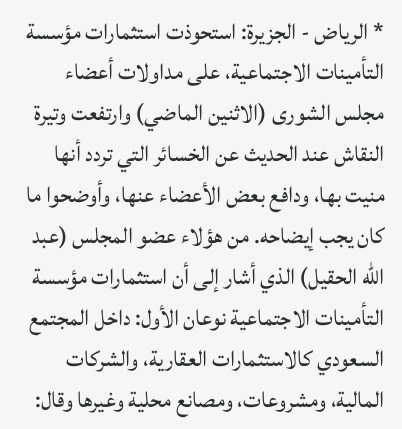* الرياض - الجزيرة: استحوذت استثمارات مؤسسة التأمينات الاجتماعية، على مداولات أعضاء مجلس الشورى (الاثنين الماضي) وارتفعت وتيرة النقاش عند الحديث عن الخسائر التي تردد أنها منيت بها، ودافع بعض الأعضاء عنها، وأوضحوا ما كان يجب إيضاحه. من هؤلاء عضو المجلس (عبد الله الحقيل) الذي أشار إلى أن استثمارات مؤسسة التأمينات الاجتماعية نوعان الأول: داخل المجتمع السعودي كالاستثمارات العقارية، والشركات المالية، ومشروعات، ومصانع محلية وغيرها وقال: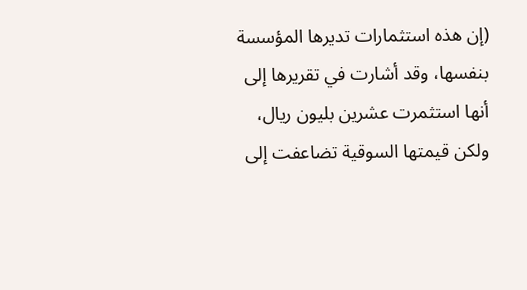(إن هذه استثمارات تديرها المؤسسة بنفسها، وقد أشارت في تقريرها إلى أنها استثمرت عشرين بليون ريال، ولكن قيمتها السوقية تضاعفت إلى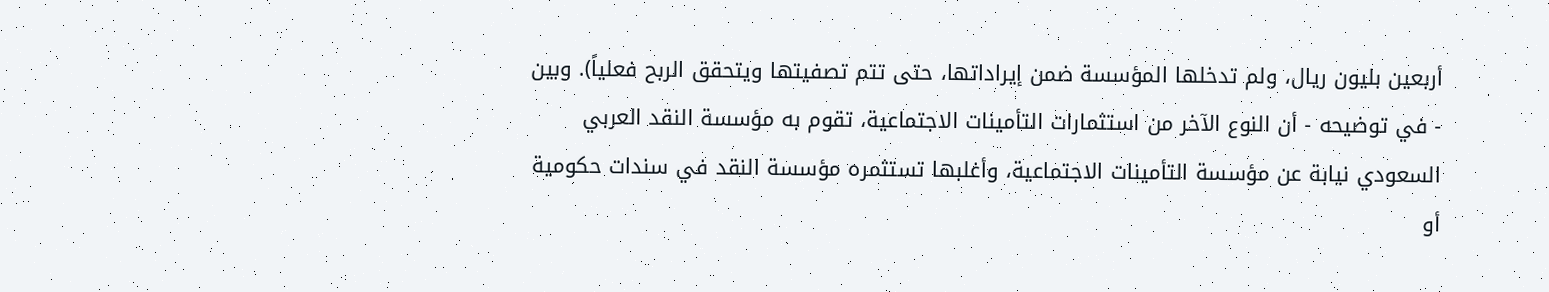أربعين بليون ريال، ولم تدخلها المؤسسة ضمن إيراداتها، حتى تتم تصفيتها ويتحقق الربح فعلياً). وبين - في توضيحه - أن النوع الآخر من استثمارات التأمينات الاجتماعية، تقوم به مؤسسة النقد العربي السعودي نيابة عن مؤسسة التأمينات الاجتماعية، وأغلبها تستثمره مؤسسة النقد في سندات حكومية أو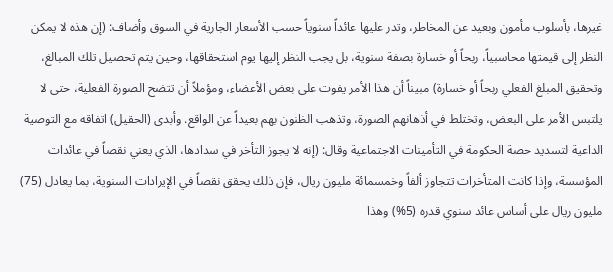غيرها، بأسلوب مأمون وبعيد عن المخاطر، وتدر عليها عائداً سنوياً حسب الأسعار الجارية في السوق وأضاف: (إن هذه لا يمكن النظر إلى قيمتها محاسبياً، ربحاً أو خسارة بصفة سنوية، بل يجب النظر إليها يوم استحقاقها، وحين يتم تحصيل تلك المبالغ، وتحقيق المبلغ الفعلي ربحاً أو خسارة) مبيناً أن هذا الأمر يفوت على بعض الأعضاء، ومؤملاً أن تتضح الصورة الفعلية، حتى لا يلتبس الأمر على البعض، وتختلط في أذهانهم الصورة، وتذهب الظنون بهم بعيداً عن الواقع. وأبدى (الحقيل) اتفاقه مع التوصية الداعية لتسديد حصة الحكومة في التأمينات الاجتماعية وقال: (إنه لا يجوز التأخر في سدادها، الذي يعني نقصاً في عائدات المؤسسة، وإذا كانت المتأخرات تتجاوز ألفاً وخمسمائة مليون ريال، فإن ذلك يحقق نقصاً في الإيرادات السنوية، بما يعادل (75) مليون ريال على أساس عائد سنوي قدره (5%) وهذا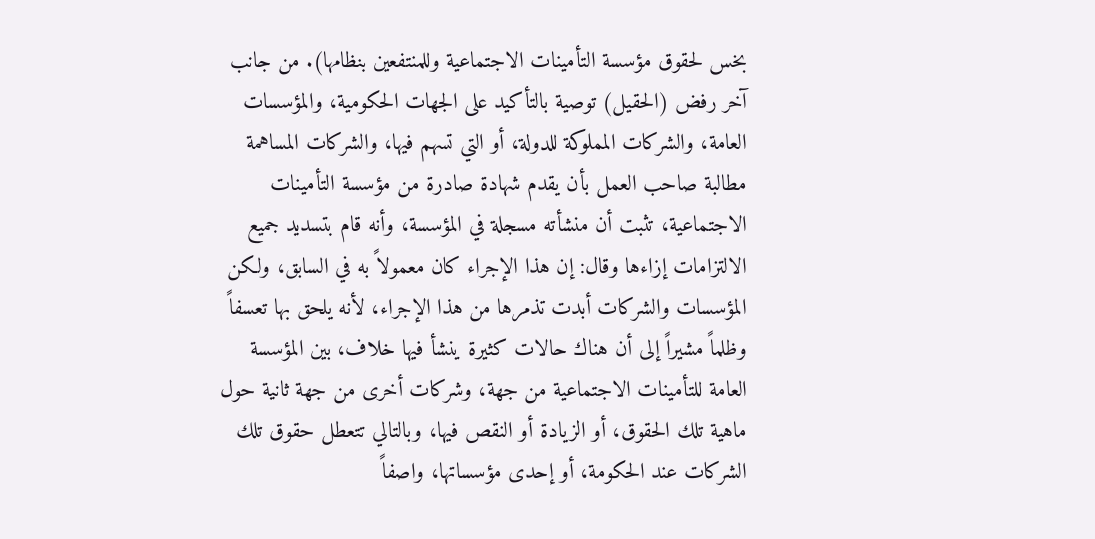بخس لحقوق مؤسسة التأمينات الاجتماعية وللمنتفعين بنظامها). من جانب آخر رفض (الحقيل) توصية بالتأكيد على الجهات الحكومية، والمؤسسات العامة، والشركات المملوكة للدولة، أو التي تسهم فيها، والشركات المساهمة مطالبة صاحب العمل بأن يقدم شهادة صادرة من مؤسسة التأمينات الاجتماعية، تثبت أن منشأته مسجلة في المؤسسة، وأنه قام بتسديد جميع الالتزامات إزاءها وقال: إن هذا الإجراء كان معمولاً به في السابق، ولكن المؤسسات والشركات أبدت تذمرها من هذا الإجراء، لأنه يلحق بها تعسفاً وظلماً مشيراً إلى أن هناك حالات كثيرة ينشأ فيها خلاف، بين المؤسسة العامة للتأمينات الاجتماعية من جهة، وشركات أخرى من جهة ثانية حول ماهية تلك الحقوق، أو الزيادة أو النقص فيها، وبالتالي تتعطل حقوق تلك الشركات عند الحكومة، أو إحدى مؤسساتها، واصفاً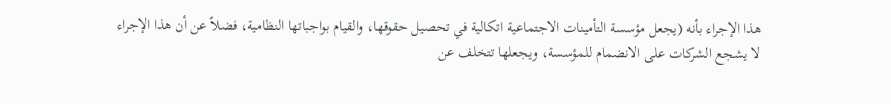هذا الإجراء بأنه (يجعل مؤسسة التأمينات الاجتماعية اتكالية في تحصيل حقوقها، والقيام بواجباتها النظامية، فضلاً عن أن هذا الإجراء لا يشجع الشركات على الانضمام للمؤسسة، ويجعلها تتخلف عن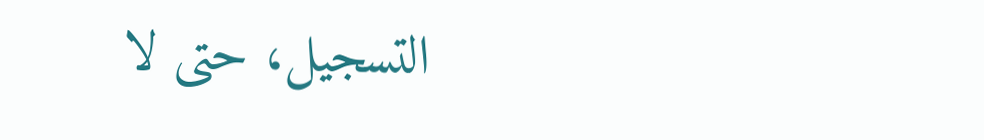التسجيل، حتى لا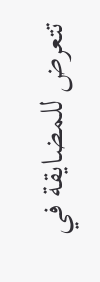تتعرض للمضايقة في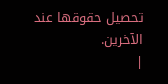تحصيل حقوقها عند الآخرين.
|